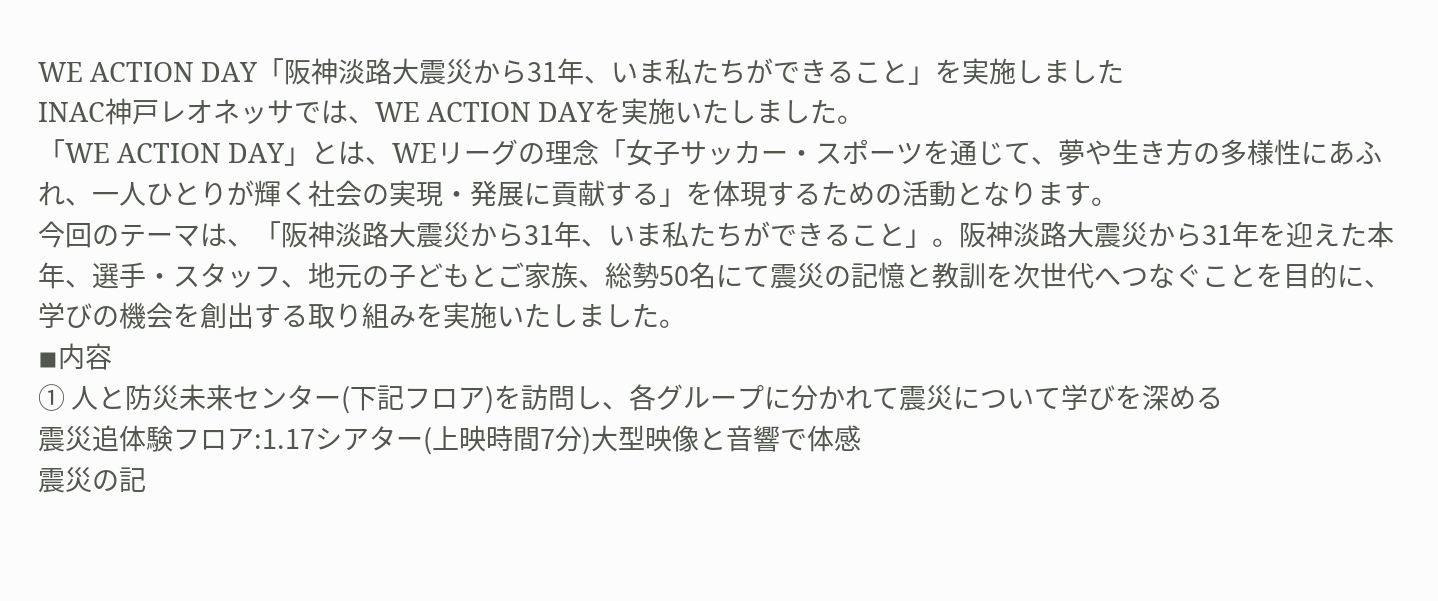WE ACTION DAY「阪神淡路大震災から31年、いま私たちができること」を実施しました
INAC神戸レオネッサでは、WE ACTION DAYを実施いたしました。
「WE ACTION DAY」とは、WEリーグの理念「女子サッカー・スポーツを通じて、夢や生き方の多様性にあふれ、一人ひとりが輝く社会の実現・発展に貢献する」を体現するための活動となります。
今回のテーマは、「阪神淡路大震災から31年、いま私たちができること」。阪神淡路大震災から31年を迎えた本年、選手・スタッフ、地元の子どもとご家族、総勢50名にて震災の記憶と教訓を次世代へつなぐことを目的に、学びの機会を創出する取り組みを実施いたしました。
◾内容
① 人と防災未来センター(下記フロア)を訪問し、各グループに分かれて震災について学びを深める
震災追体験フロア:1.17シアター(上映時間7分)大型映像と音響で体感
震災の記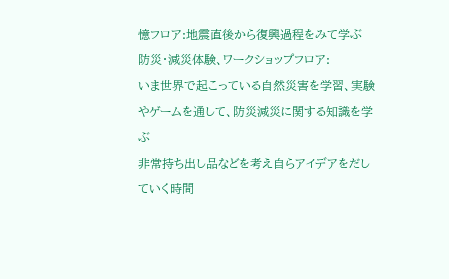憶フロア:地震直後から復興過程をみて学ぶ
防災・減災体験、ワークショップフロア:
いま世界で起こっている自然災害を学習、実験やゲームを通して、防災減災に関する知識を学ぶ
非常持ち出し品などを考え自らアイデアをだしていく時間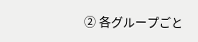② 各グループごと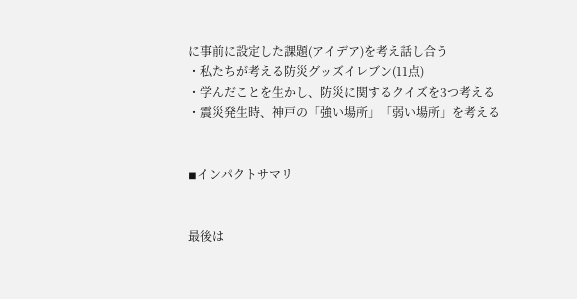に事前に設定した課題(アイデア)を考え話し合う
・私たちが考える防災グッズイレブン(11点)
・学んだことを生かし、防災に関するクイズを3つ考える
・震災発生時、神戸の「強い場所」「弱い場所」を考える


◾インパクトサマリ


最後は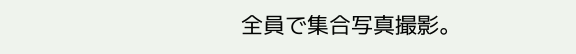全員で集合写真撮影。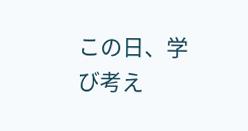この日、学び考え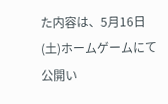た内容は、5月16日(土)ホームゲームにて公開い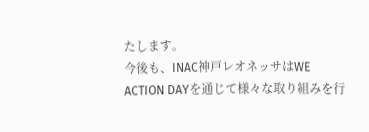たします。
今後も、INAC神戸レオネッサはWE ACTION DAYを通じて様々な取り組みを行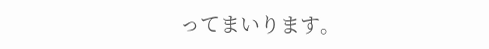ってまいります。